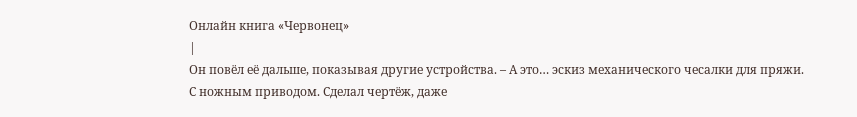Онлайн книга «Червонец»
|
Он повёл её дальше, показывая другие устройства. – А это… эскиз механического чесалки для пряжи. С ножным приводом. Сделал чертёж, даже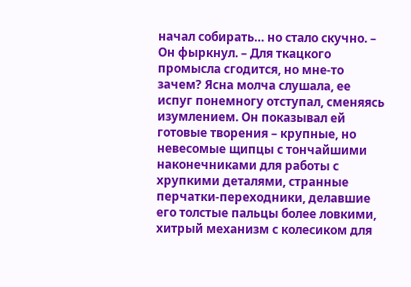начал собирать… но стало скучно. – Он фыркнул. – Для ткацкого промысла сгодится, но мне-то зачем? Ясна молча слушала, ее испуг понемногу отступал, сменяясь изумлением. Он показывал ей готовые творения – крупные, но невесомые щипцы с тончайшими наконечниками для работы с хрупкими деталями, странные перчатки-переходники, делавшие его толстые пальцы более ловкими, хитрый механизм с колесиком для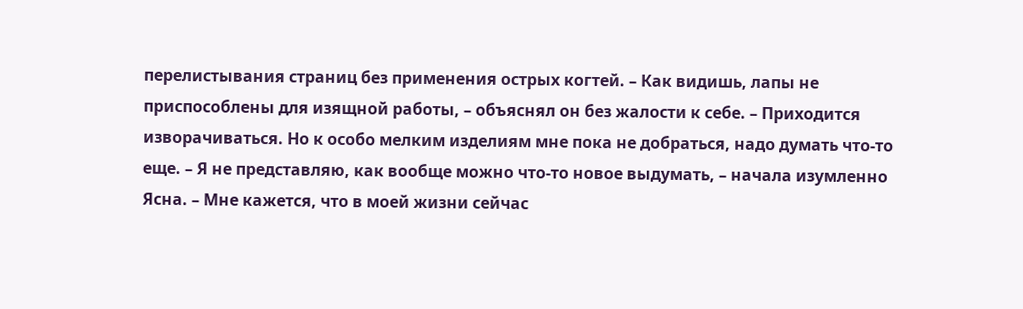перелистывания страниц без применения острых когтей. – Как видишь, лапы не приспособлены для изящной работы, – объяснял он без жалости к себе. – Приходится изворачиваться. Но к особо мелким изделиям мне пока не добраться, надо думать что-то еще. – Я не представляю, как вообще можно что-то новое выдумать, – начала изумленно Ясна. – Мне кажется, что в моей жизни сейчас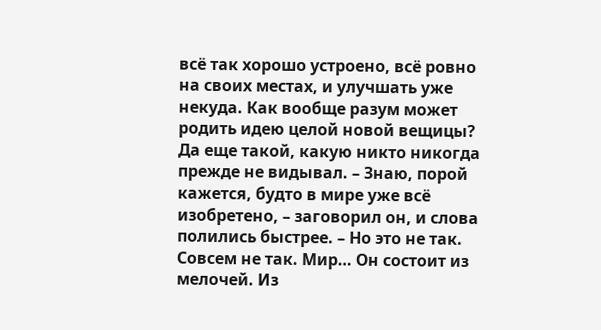всё так хорошо устроено, всё ровно на своих местах, и улучшать уже некуда. Как вообще разум может родить идею целой новой вещицы? Да еще такой, какую никто никогда прежде не видывал. – Знаю, порой кажется, будто в мире уже всё изобретено, – заговорил он, и слова полились быстрее. – Но это не так. Совсем не так. Мир… Он состоит из мелочей. Из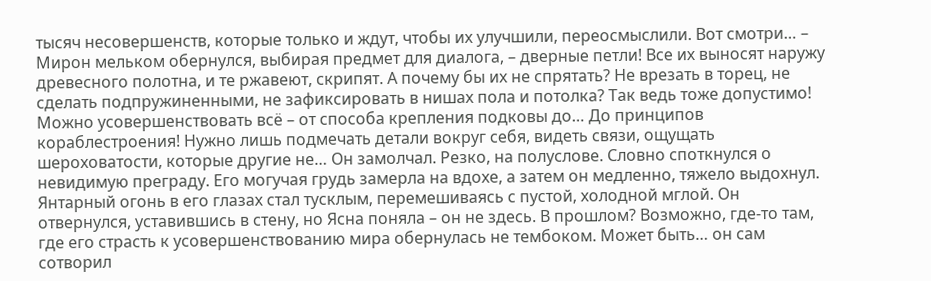тысяч несовершенств, которые только и ждут, чтобы их улучшили, переосмыслили. Вот смотри… – Мирон мельком обернулся, выбирая предмет для диалога, – дверные петли! Все их выносят наружу древесного полотна, и те ржавеют, скрипят. А почему бы их не спрятать? Не врезать в торец, не сделать подпружиненными, не зафиксировать в нишах пола и потолка? Так ведь тоже допустимо! Можно усовершенствовать всё – от способа крепления подковы до… До принципов кораблестроения! Нужно лишь подмечать детали вокруг себя, видеть связи, ощущать шероховатости, которые другие не… Он замолчал. Резко, на полуслове. Словно споткнулся о невидимую преграду. Его могучая грудь замерла на вдохе, а затем он медленно, тяжело выдохнул. Янтарный огонь в его глазах стал тусклым, перемешиваясь с пустой, холодной мглой. Он отвернулся, уставившись в стену, но Ясна поняла – он не здесь. В прошлом? Возможно, где-то там, где его страсть к усовершенствованию мира обернулась не тембоком. Может быть… он сам сотворил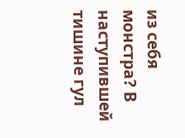из себя монстра? В наступившей тишине гул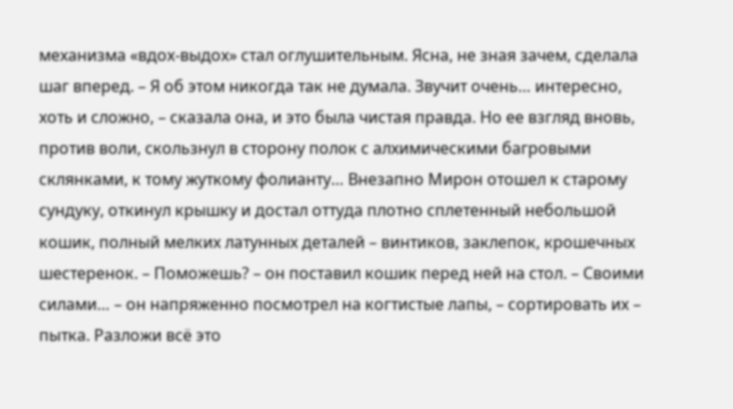механизма «вдох-выдох» стал оглушительным. Ясна, не зная зачем, сделала шаг вперед. – Я об этом никогда так не думала. Звучит очень… интересно, хоть и сложно, – сказала она, и это была чистая правда. Но ее взгляд вновь, против воли, скользнул в сторону полок с алхимическими багровыми склянками, к тому жуткому фолианту… Внезапно Мирон отошел к старому сундуку, откинул крышку и достал оттуда плотно сплетенный небольшой кошик, полный мелких латунных деталей – винтиков, заклепок, крошечных шестеренок. – Поможешь? – он поставил кошик перед ней на стол. – Своими силами… – он напряженно посмотрел на когтистые лапы, – сортировать их – пытка. Разложи всё это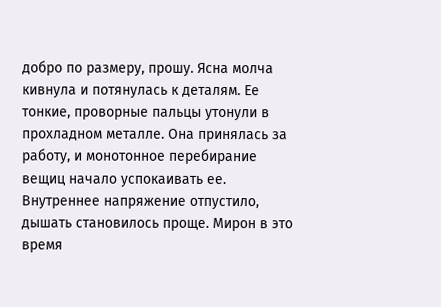добро по размеру, прошу. Ясна молча кивнула и потянулась к деталям. Ее тонкие, проворные пальцы утонули в прохладном металле. Она принялась за работу, и монотонное перебирание вещиц начало успокаивать ее. Внутреннее напряжение отпустило, дышать становилось проще. Мирон в это время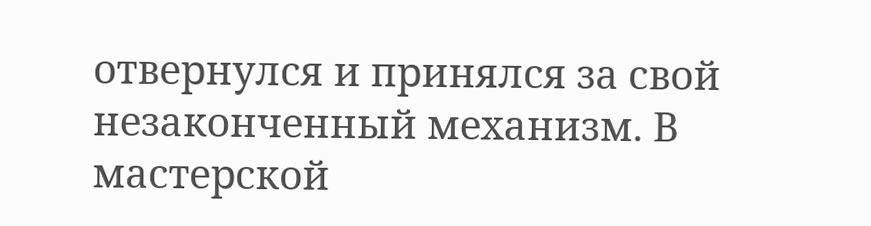отвернулся и принялся за свой незаконченный механизм. В мастерской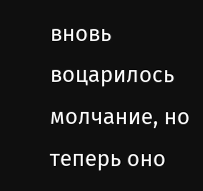вновь воцарилось молчание, но теперь оно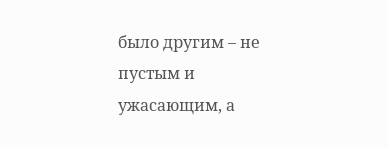было другим – не пустым и ужасающим, а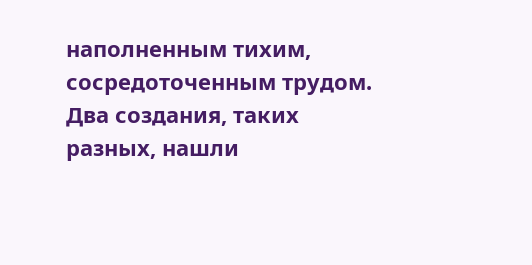наполненным тихим, сосредоточенным трудом. Два создания, таких разных, нашли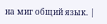на миг общий язык. |